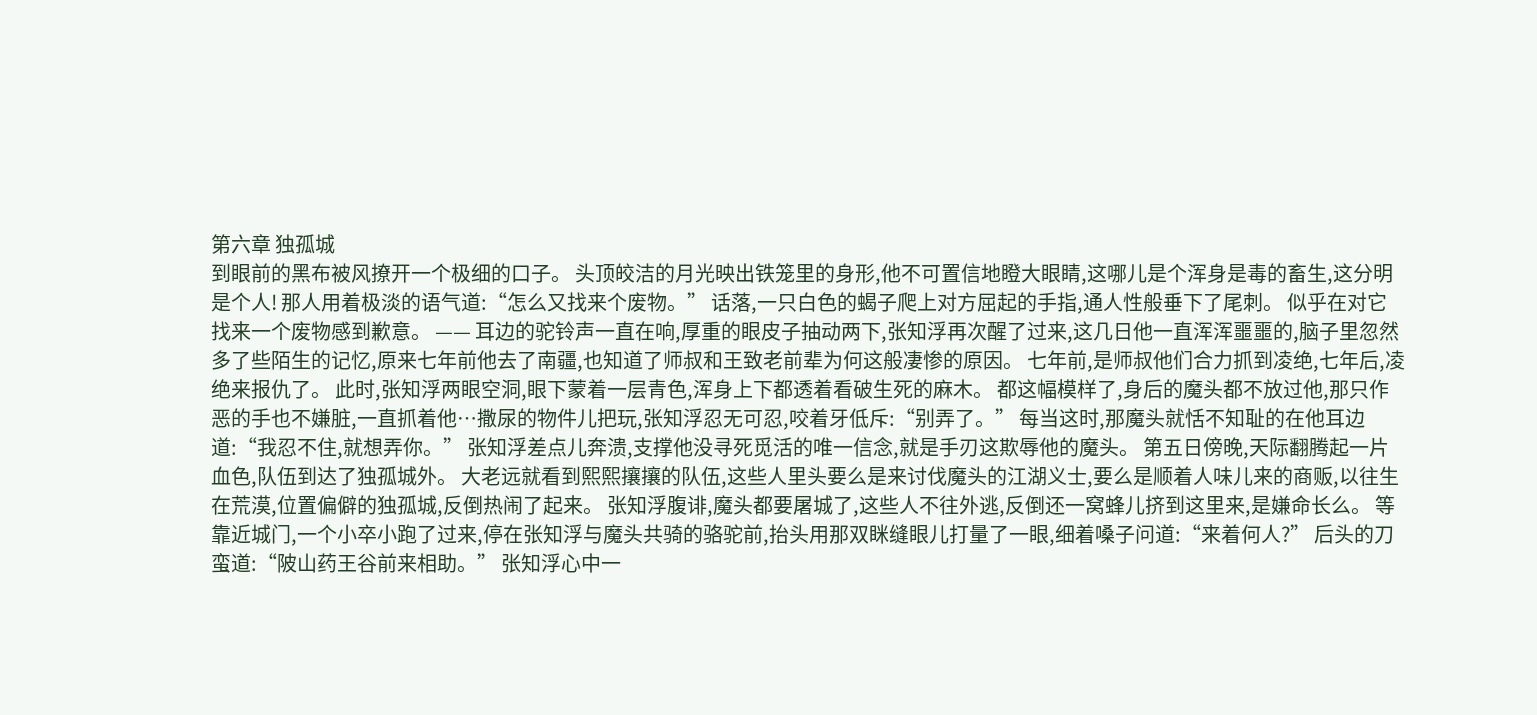第六章 独孤城
到眼前的黑布被风撩开一个极细的口子。 头顶皎洁的月光映出铁笼里的身形,他不可置信地瞪大眼睛,这哪儿是个浑身是毒的畜生,这分明是个人! 那人用着极淡的语气道:“怎么又找来个废物。” 话落,一只白色的蝎子爬上对方屈起的手指,通人性般垂下了尾刺。 似乎在对它找来一个废物感到歉意。 —— 耳边的驼铃声一直在响,厚重的眼皮子抽动两下,张知浮再次醒了过来,这几日他一直浑浑噩噩的,脑子里忽然多了些陌生的记忆,原来七年前他去了南疆,也知道了师叔和王致老前辈为何这般凄惨的原因。 七年前,是师叔他们合力抓到凌绝,七年后,凌绝来报仇了。 此时,张知浮两眼空洞,眼下蒙着一层青色,浑身上下都透着看破生死的麻木。 都这幅模样了,身后的魔头都不放过他,那只作恶的手也不嫌脏,一直抓着他…撒尿的物件儿把玩,张知浮忍无可忍,咬着牙低斥:“别弄了。” 每当这时,那魔头就恬不知耻的在他耳边道:“我忍不住,就想弄你。” 张知浮差点儿奔溃,支撑他没寻死觅活的唯一信念,就是手刃这欺辱他的魔头。 第五日傍晚,天际翻腾起一片血色,队伍到达了独孤城外。 大老远就看到熙熙攘攘的队伍,这些人里头要么是来讨伐魔头的江湖义士,要么是顺着人味儿来的商贩,以往生在荒漠,位置偏僻的独孤城,反倒热闹了起来。 张知浮腹诽,魔头都要屠城了,这些人不往外逃,反倒还一窝蜂儿挤到这里来,是嫌命长么。 等靠近城门,一个小卒小跑了过来,停在张知浮与魔头共骑的骆驼前,抬头用那双眯缝眼儿打量了一眼,细着嗓子问道:“来着何人?” 后头的刀蛮道:“陂山药王谷前来相助。” 张知浮心中一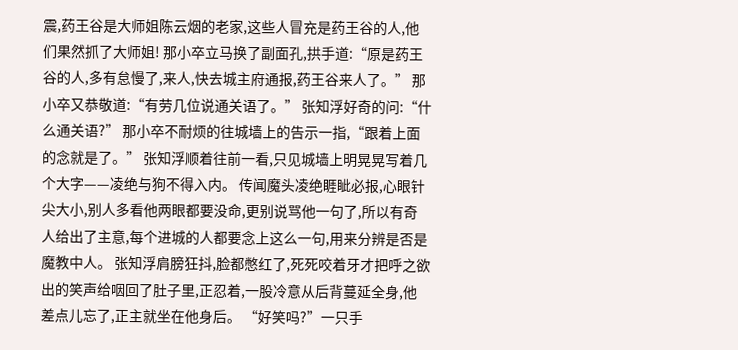震,药王谷是大师姐陈云烟的老家,这些人冒充是药王谷的人,他们果然抓了大师姐! 那小卒立马换了副面孔,拱手道:“原是药王谷的人,多有怠慢了,来人,快去城主府通报,药王谷来人了。” 那小卒又恭敬道:“有劳几位说通关语了。” 张知浮好奇的问:“什么通关语?” 那小卒不耐烦的往城墙上的告示一指,“跟着上面的念就是了。” 张知浮顺着往前一看,只见城墙上明晃晃写着几个大字——凌绝与狗不得入内。 传闻魔头凌绝睚眦必报,心眼针尖大小,别人多看他两眼都要没命,更别说骂他一句了,所以有奇人给出了主意,每个进城的人都要念上这么一句,用来分辨是否是魔教中人。 张知浮肩膀狂抖,脸都憋红了,死死咬着牙才把呼之欲出的笑声给咽回了肚子里,正忍着,一股冷意从后背蔓延全身,他差点儿忘了,正主就坐在他身后。 “好笑吗?”一只手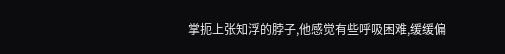掌扼上张知浮的脖子,他感觉有些呼吸困难,缓缓偏